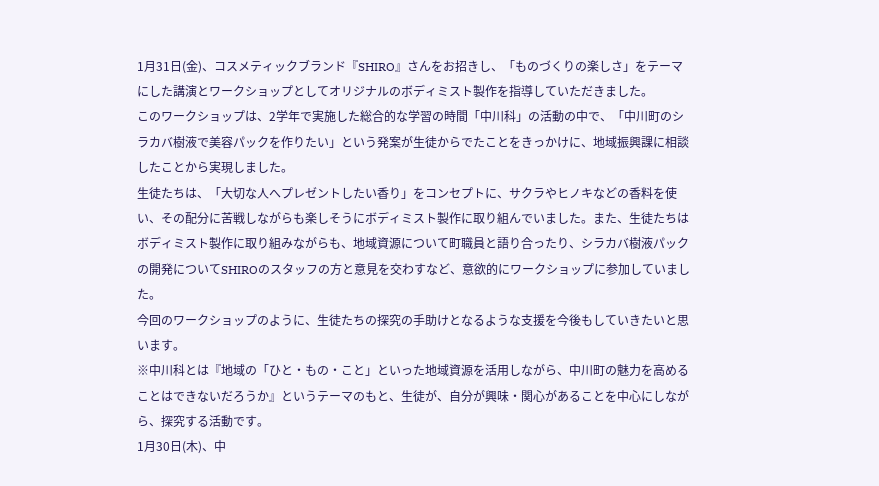1月31日(金)、コスメティックブランド『SHIRO』さんをお招きし、「ものづくりの楽しさ」をテーマにした講演とワークショップとしてオリジナルのボディミスト製作を指導していただきました。
このワークショップは、2学年で実施した総合的な学習の時間「中川科」の活動の中で、「中川町のシラカバ樹液で美容パックを作りたい」という発案が生徒からでたことをきっかけに、地域振興課に相談したことから実現しました。
生徒たちは、「大切な人へプレゼントしたい香り」をコンセプトに、サクラやヒノキなどの香料を使い、その配分に苦戦しながらも楽しそうにボディミスト製作に取り組んでいました。また、生徒たちはボディミスト製作に取り組みながらも、地域資源について町職員と語り合ったり、シラカバ樹液パックの開発についてSHIROのスタッフの方と意見を交わすなど、意欲的にワークショップに参加していました。
今回のワークショップのように、生徒たちの探究の手助けとなるような支援を今後もしていきたいと思います。
※中川科とは『地域の「ひと・もの・こと」といった地域資源を活用しながら、中川町の魅力を高めることはできないだろうか』というテーマのもと、生徒が、自分が興味・関心があることを中心にしながら、探究する活動です。
1月30日(木)、中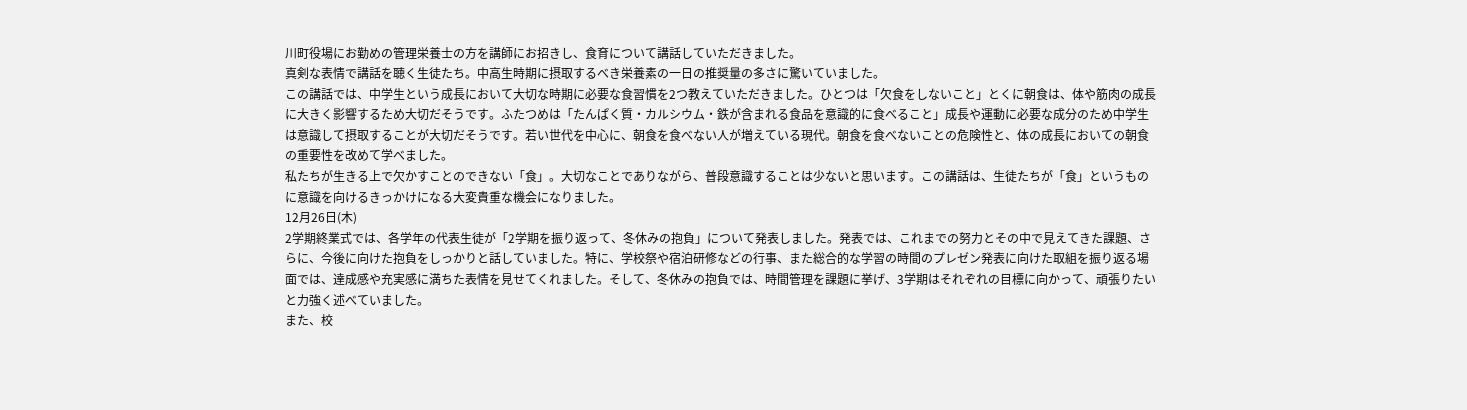川町役場にお勤めの管理栄養士の方を講師にお招きし、食育について講話していただきました。
真剣な表情で講話を聴く生徒たち。中高生時期に摂取するべき栄養素の一日の推奨量の多さに驚いていました。
この講話では、中学生という成長において大切な時期に必要な食習慣を2つ教えていただきました。ひとつは「欠食をしないこと」とくに朝食は、体や筋肉の成長に大きく影響するため大切だそうです。ふたつめは「たんぱく質・カルシウム・鉄が含まれる食品を意識的に食べること」成長や運動に必要な成分のため中学生は意識して摂取することが大切だそうです。若い世代を中心に、朝食を食べない人が増えている現代。朝食を食べないことの危険性と、体の成長においての朝食の重要性を改めて学べました。
私たちが生きる上で欠かすことのできない「食」。大切なことでありながら、普段意識することは少ないと思います。この講話は、生徒たちが「食」というものに意識を向けるきっかけになる大変貴重な機会になりました。
12月26日(木)
2学期終業式では、各学年の代表生徒が「2学期を振り返って、冬休みの抱負」について発表しました。発表では、これまでの努力とその中で見えてきた課題、さらに、今後に向けた抱負をしっかりと話していました。特に、学校祭や宿泊研修などの行事、また総合的な学習の時間のプレゼン発表に向けた取組を振り返る場面では、達成感や充実感に満ちた表情を見せてくれました。そして、冬休みの抱負では、時間管理を課題に挙げ、3学期はそれぞれの目標に向かって、頑張りたいと力強く述べていました。
また、校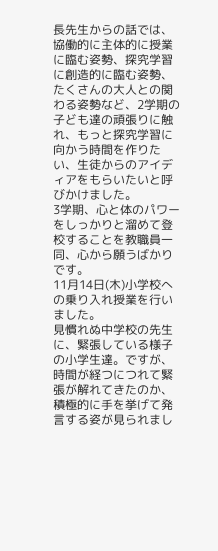長先生からの話では、協働的に主体的に授業に臨む姿勢、探究学習に創造的に臨む姿勢、たくさんの大人との関わる姿勢など、2学期の子ども達の頑張りに触れ、もっと探究学習に向かう時間を作りたい、生徒からのアイディアをもらいたいと呼びかけました。
3学期、心と体のパワーをしっかりと溜めて登校することを教職員一同、心から願うばかりです。
11月14日(木)小学校への乗り入れ授業を行いました。
見慣れぬ中学校の先生に、緊張している様子の小学生達。ですが、時間が経つにつれて緊張が解れてきたのか、積極的に手を挙げて発言する姿が見られまし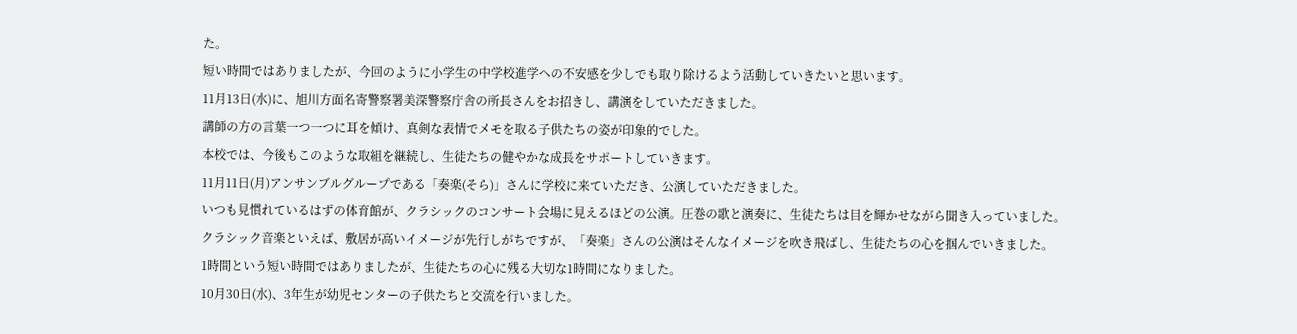た。
短い時間ではありましたが、今回のように小学生の中学校進学への不安感を少しでも取り除けるよう活動していきたいと思います。
11月13日(水)に、旭川方面名寄警察署美深警察庁舎の所長さんをお招きし、講演をしていただきました。
講師の方の言葉一つ一つに耳を傾け、真剣な表情でメモを取る子供たちの姿が印象的でした。
本校では、今後もこのような取組を継続し、生徒たちの健やかな成長をサポートしていきます。
11月11日(月)アンサンブルグループである「奏楽(そら)」さんに学校に来ていただき、公演していただきました。
いつも見慣れているはずの体育館が、クラシックのコンサート会場に見えるほどの公演。圧巻の歌と演奏に、生徒たちは目を輝かせながら聞き入っていました。
クラシック音楽といえば、敷居が高いイメージが先行しがちですが、「奏楽」さんの公演はそんなイメージを吹き飛ばし、生徒たちの心を掴んでいきました。
1時間という短い時間ではありましたが、生徒たちの心に残る大切な1時間になりました。
10月30日(水)、3年生が幼児センターの子供たちと交流を行いました。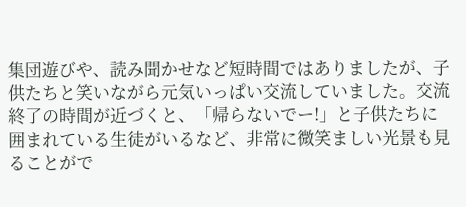集団遊びや、読み聞かせなど短時間ではありましたが、子供たちと笑いながら元気いっぱい交流していました。交流終了の時間が近づくと、「帰らないでー!」と子供たちに囲まれている生徒がいるなど、非常に微笑ましい光景も見ることがで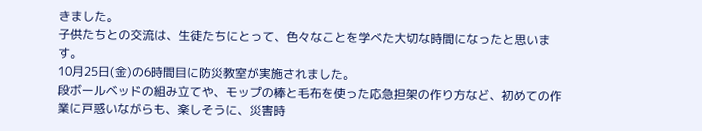きました。
子供たちとの交流は、生徒たちにとって、色々なことを学べた大切な時間になったと思います。
10月25日(金)の6時間目に防災教室が実施されました。
段ボールベッドの組み立てや、モップの棒と毛布を使った応急担架の作り方など、初めての作業に戸惑いながらも、楽しそうに、災害時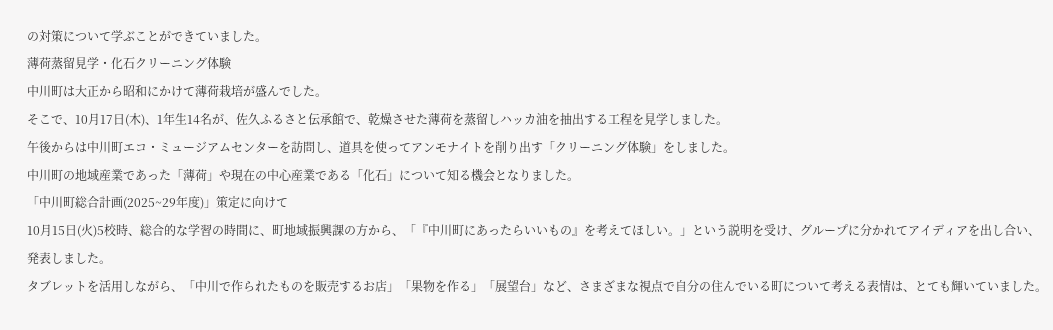の対策について学ぶことができていました。
薄荷蒸留見学・化石クリーニング体験
中川町は大正から昭和にかけて薄荷栽培が盛んでした。
そこで、10月17日(木)、1年生14名が、佐久ふるさと伝承館で、乾燥させた薄荷を蒸留しハッカ油を抽出する工程を見学しました。
午後からは中川町エコ・ミュージアムセンターを訪問し、道具を使ってアンモナイトを削り出す「クリーニング体験」をしました。
中川町の地域産業であった「薄荷」や現在の中心産業である「化石」について知る機会となりました。
「中川町総合計画(2025~29年度)」策定に向けて
10月15日(火)5校時、総合的な学習の時間に、町地域振興課の方から、「『中川町にあったらいいもの』を考えてほしい。」という説明を受け、グループに分かれてアイディアを出し合い、発表しました。
タブレットを活用しながら、「中川で作られたものを販売するお店」「果物を作る」「展望台」など、さまざまな視点で自分の住んでいる町について考える表情は、とても輝いていました。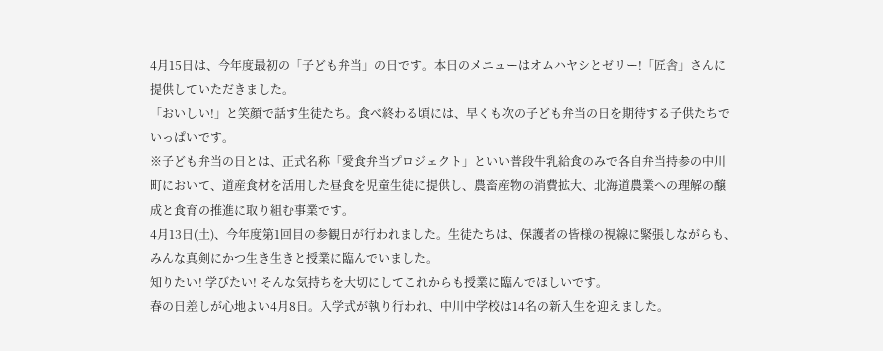4月15日は、今年度最初の「子ども弁当」の日です。本日のメニューはオムハヤシとゼリー!「匠舎」さんに提供していただきました。
「おいしい!」と笑顔で話す生徒たち。食べ終わる頃には、早くも次の子ども弁当の日を期待する子供たちでいっぱいです。
※子ども弁当の日とは、正式名称「愛食弁当プロジェクト」といい普段牛乳給食のみで各自弁当持参の中川町において、道産食材を活用した昼食を児童生徒に提供し、農畜産物の消費拡大、北海道農業への理解の醸成と食育の推進に取り組む事業です。
4月13日(土)、今年度第1回目の参観日が行われました。生徒たちは、保護者の皆様の視線に緊張しながらも、みんな真剣にかつ生き生きと授業に臨んでいました。
知りたい! 学びたい! そんな気持ちを大切にしてこれからも授業に臨んでほしいです。
春の日差しが心地よい4月8日。入学式が執り行われ、中川中学校は14名の新入生を迎えました。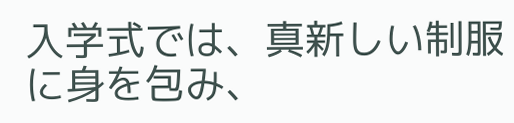入学式では、真新しい制服に身を包み、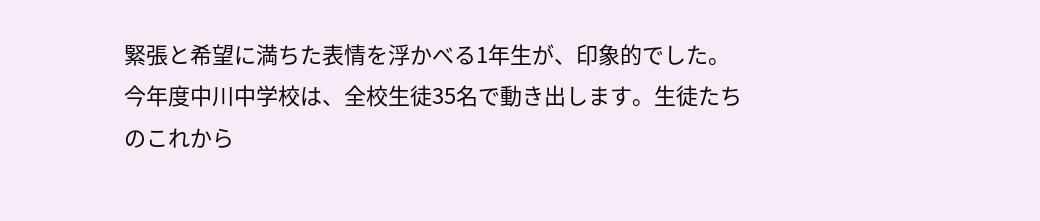緊張と希望に満ちた表情を浮かべる1年生が、印象的でした。
今年度中川中学校は、全校生徒35名で動き出します。生徒たちのこれから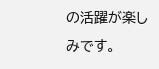の活躍が楽しみです。